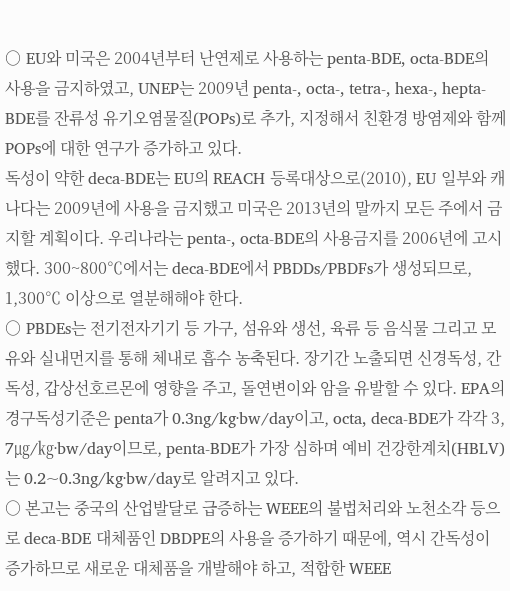○ EU와 미국은 2004년부터 난연제로 사용하는 penta-BDE, octa-BDE의 사용을 금지하였고, UNEP는 2009년 penta-, octa-, tetra-, hexa-, hepta- BDE를 잔류성 유기오염물질(POPs)로 추가, 지정해서 친환경 방염제와 함께 POPs에 대한 연구가 증가하고 있다.
독성이 약한 deca-BDE는 EU의 REACH 등록대상으로(2010), EU 일부와 캐나다는 2009년에 사용을 금지했고 미국은 2013년의 말까지 모든 주에서 금지할 계획이다. 우리나라는 penta-, octa-BDE의 사용금지를 2006년에 고시했다. 300~800℃에서는 deca-BDE에서 PBDDs/PBDFs가 생성되므로, 1,300℃ 이상으로 열분해해야 한다.
○ PBDEs는 전기전자기기 등 가구, 섬유와 생선, 육류 등 음식물 그리고 모유와 실내먼지를 통해 체내로 흡수 농축된다. 장기간 노출되면 신경독성, 간 독성, 갑상선호르몬에 영향을 주고, 돌연변이와 암을 유발할 수 있다. EPA의 경구독성기준은 penta가 0.3ng/kg·bw/day이고, octa, deca-BDE가 각각 3, 7㎍/㎏·bw/day이므로, penta-BDE가 가장 심하며 예비 건강한계치(HBLV)는 0.2~0.3ng/kg·bw/day로 알려지고 있다.
○ 본고는 중국의 산업발달로 급증하는 WEEE의 불법처리와 노천소각 등으로 deca-BDE 대체품인 DBDPE의 사용을 증가하기 때문에, 역시 간독성이 증가하므로 새로운 대체품을 개발해야 하고, 적합한 WEEE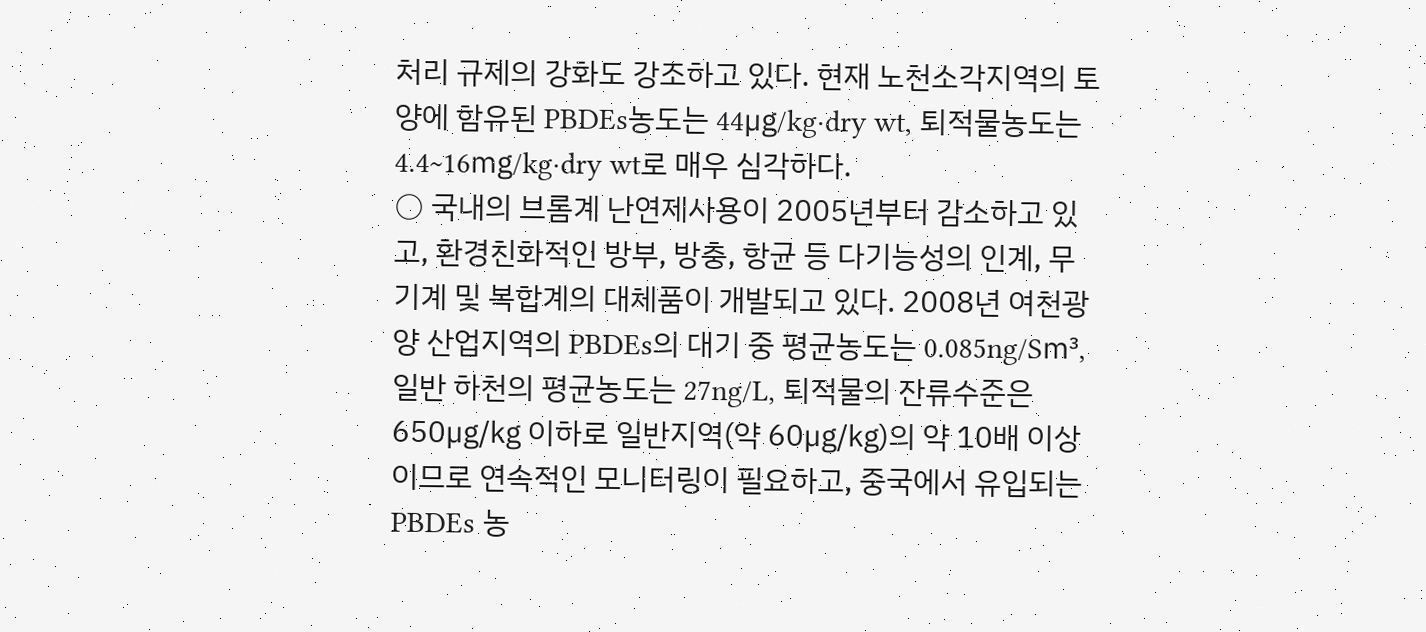처리 규제의 강화도 강조하고 있다. 현재 노천소각지역의 토양에 함유된 PBDEs농도는 44㎍/kg·dry wt, 퇴적물농도는 4.4~16㎎/kg·dry wt로 매우 심각하다.
○ 국내의 브롬계 난연제사용이 2005년부터 감소하고 있고, 환경친화적인 방부, 방충, 항균 등 다기능성의 인계, 무기계 및 복합계의 대체품이 개발되고 있다. 2008년 여천광양 산업지역의 PBDEs의 대기 중 평균농도는 0.085ng/S㎥, 일반 하천의 평균농도는 27ng/L, 퇴적물의 잔류수준은 650㎍/㎏ 이하로 일반지역(약 60㎍/㎏)의 약 10배 이상이므로 연속적인 모니터링이 필요하고, 중국에서 유입되는 PBDEs 농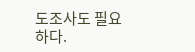도조사도 필요하다.